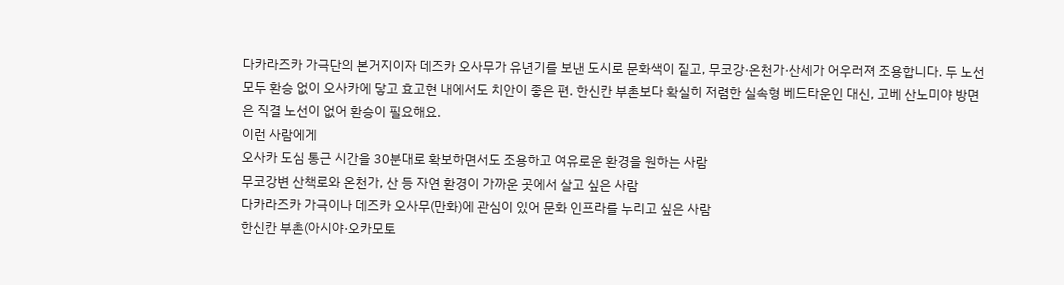다카라즈카 가극단의 본거지이자 데즈카 오사무가 유년기를 보낸 도시로 문화색이 짙고, 무코강·온천가·산세가 어우러져 조용합니다. 두 노선 모두 환승 없이 오사카에 닿고 효고현 내에서도 치안이 좋은 편. 한신칸 부촌보다 확실히 저렴한 실속형 베드타운인 대신, 고베 산노미야 방면은 직결 노선이 없어 환승이 필요해요.
이런 사람에게
오사카 도심 통근 시간을 30분대로 확보하면서도 조용하고 여유로운 환경을 원하는 사람
무코강변 산책로와 온천가, 산 등 자연 환경이 가까운 곳에서 살고 싶은 사람
다카라즈카 가극이나 데즈카 오사무(만화)에 관심이 있어 문화 인프라를 누리고 싶은 사람
한신칸 부촌(아시야·오카모토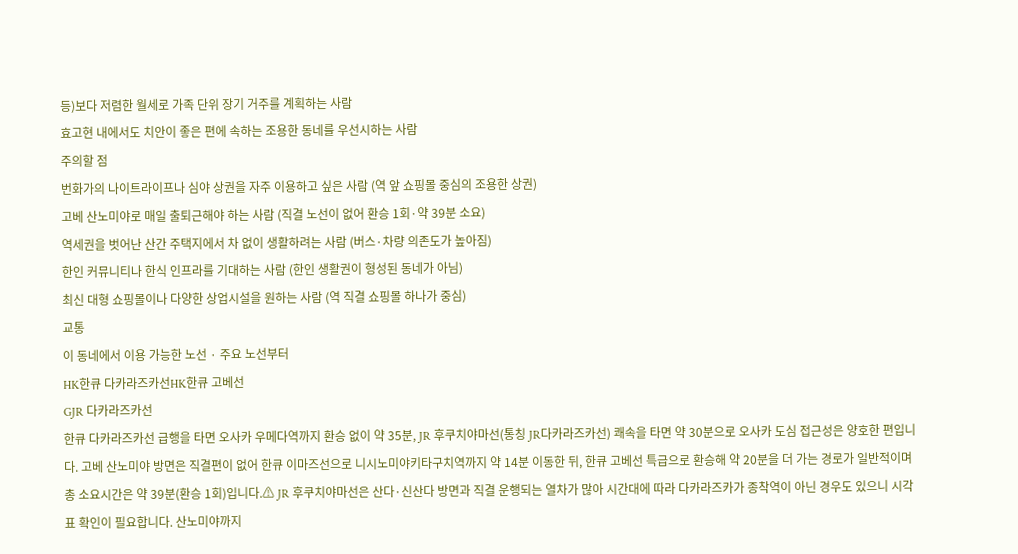등)보다 저렴한 월세로 가족 단위 장기 거주를 계획하는 사람
효고현 내에서도 치안이 좋은 편에 속하는 조용한 동네를 우선시하는 사람
주의할 점
번화가의 나이트라이프나 심야 상권을 자주 이용하고 싶은 사람 (역 앞 쇼핑몰 중심의 조용한 상권)
고베 산노미야로 매일 출퇴근해야 하는 사람 (직결 노선이 없어 환승 1회·약 39분 소요)
역세권을 벗어난 산간 주택지에서 차 없이 생활하려는 사람 (버스·차량 의존도가 높아짐)
한인 커뮤니티나 한식 인프라를 기대하는 사람 (한인 생활권이 형성된 동네가 아님)
최신 대형 쇼핑몰이나 다양한 상업시설을 원하는 사람 (역 직결 쇼핑몰 하나가 중심)
교통
이 동네에서 이용 가능한 노선 · 주요 노선부터
HK한큐 다카라즈카선HK한큐 고베선
GJR 다카라즈카선
한큐 다카라즈카선 급행을 타면 오사카 우메다역까지 환승 없이 약 35분, JR 후쿠치야마선(통칭 JR다카라즈카선) 쾌속을 타면 약 30분으로 오사카 도심 접근성은 양호한 편입니다. 고베 산노미야 방면은 직결편이 없어 한큐 이마즈선으로 니시노미야키타구치역까지 약 14분 이동한 뒤, 한큐 고베선 특급으로 환승해 약 20분을 더 가는 경로가 일반적이며 총 소요시간은 약 39분(환승 1회)입니다.⚠ JR 후쿠치야마선은 산다·신산다 방면과 직결 운행되는 열차가 많아 시간대에 따라 다카라즈카가 종착역이 아닌 경우도 있으니 시각표 확인이 필요합니다. 산노미야까지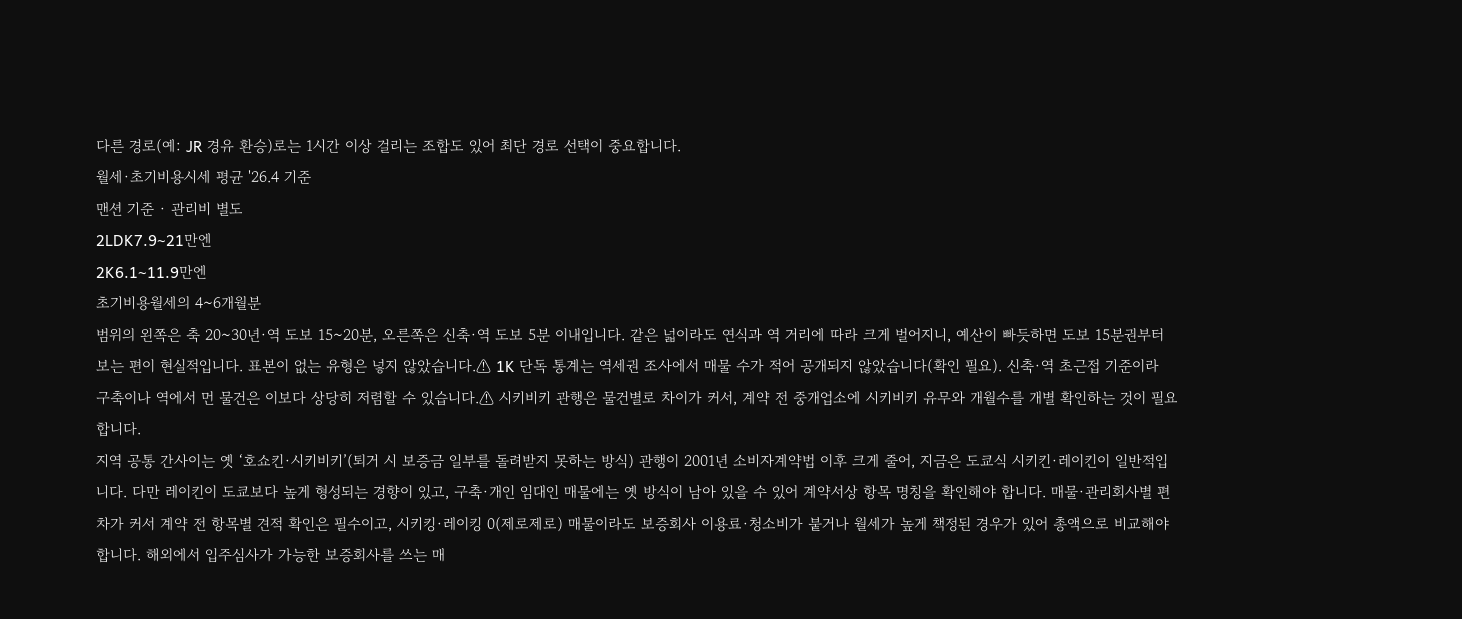다른 경로(예: JR 경유 환승)로는 1시간 이상 걸리는 조합도 있어 최단 경로 선택이 중요합니다.
월세·초기비용시세 평균 '26.4 기준
맨션 기준 · 관리비 별도
2LDK7.9~21만엔
2K6.1~11.9만엔
초기비용월세의 4~6개월분
범위의 왼쪽은 축 20~30년·역 도보 15~20분, 오른쪽은 신축·역 도보 5분 이내입니다. 같은 넓이라도 연식과 역 거리에 따라 크게 벌어지니, 예산이 빠듯하면 도보 15분권부터 보는 편이 현실적입니다. 표본이 없는 유형은 넣지 않았습니다.⚠ 1K 단독 통계는 역세권 조사에서 매물 수가 적어 공개되지 않았습니다(확인 필요). 신축·역 초근접 기준이라 구축이나 역에서 먼 물건은 이보다 상당히 저렴할 수 있습니다.⚠ 시키비키 관행은 물건별로 차이가 커서, 계약 전 중개업소에 시키비키 유무와 개월수를 개별 확인하는 것이 필요합니다.
지역 공통 간사이는 옛 ‘호쇼킨·시키비키’(퇴거 시 보증금 일부를 돌려받지 못하는 방식) 관행이 2001년 소비자계약법 이후 크게 줄어, 지금은 도쿄식 시키킨·레이킨이 일반적입니다. 다만 레이킨이 도쿄보다 높게 형성되는 경향이 있고, 구축·개인 임대인 매물에는 옛 방식이 남아 있을 수 있어 계약서상 항목 명칭을 확인해야 합니다. 매물·관리회사별 편차가 커서 계약 전 항목별 견적 확인은 필수이고, 시키킹·레이킹 0(제로제로) 매물이라도 보증회사 이용료·청소비가 붙거나 월세가 높게 책정된 경우가 있어 총액으로 비교해야 합니다. 해외에서 입주심사가 가능한 보증회사를 쓰는 매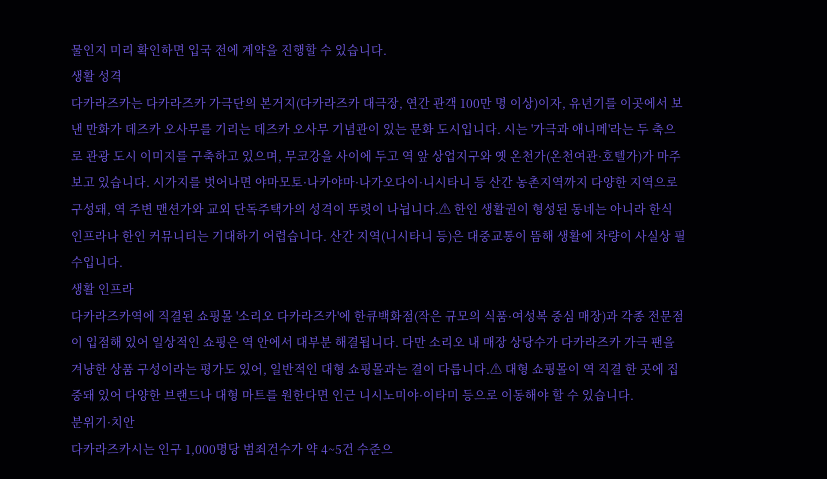물인지 미리 확인하면 입국 전에 계약을 진행할 수 있습니다.
생활 성격
다카라즈카는 다카라즈카 가극단의 본거지(다카라즈카 대극장, 연간 관객 100만 명 이상)이자, 유년기를 이곳에서 보낸 만화가 데즈카 오사무를 기리는 데즈카 오사무 기념관이 있는 문화 도시입니다. 시는 '가극과 애니메'라는 두 축으로 관광 도시 이미지를 구축하고 있으며, 무코강을 사이에 두고 역 앞 상업지구와 옛 온천가(온천여관·호텔가)가 마주보고 있습니다. 시가지를 벗어나면 야마모토·나카야마·나가오다이·니시타니 등 산간 농촌지역까지 다양한 지역으로 구성돼, 역 주변 맨션가와 교외 단독주택가의 성격이 뚜렷이 나뉩니다.⚠ 한인 생활권이 형성된 동네는 아니라 한식 인프라나 한인 커뮤니티는 기대하기 어렵습니다. 산간 지역(니시타니 등)은 대중교통이 뜸해 생활에 차량이 사실상 필수입니다.
생활 인프라
다카라즈카역에 직결된 쇼핑몰 '소리오 다카라즈카'에 한큐백화점(작은 규모의 식품·여성복 중심 매장)과 각종 전문점이 입점해 있어 일상적인 쇼핑은 역 안에서 대부분 해결됩니다. 다만 소리오 내 매장 상당수가 다카라즈카 가극 팬을 겨냥한 상품 구성이라는 평가도 있어, 일반적인 대형 쇼핑몰과는 결이 다릅니다.⚠ 대형 쇼핑몰이 역 직결 한 곳에 집중돼 있어 다양한 브랜드나 대형 마트를 원한다면 인근 니시노미야·이타미 등으로 이동해야 할 수 있습니다.
분위기·치안
다카라즈카시는 인구 1,000명당 범죄건수가 약 4~5건 수준으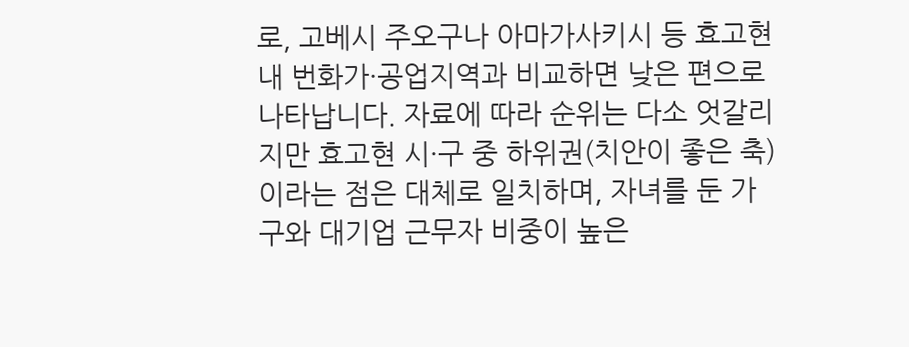로, 고베시 주오구나 아마가사키시 등 효고현 내 번화가·공업지역과 비교하면 낮은 편으로 나타납니다. 자료에 따라 순위는 다소 엇갈리지만 효고현 시·구 중 하위권(치안이 좋은 축)이라는 점은 대체로 일치하며, 자녀를 둔 가구와 대기업 근무자 비중이 높은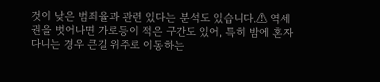것이 낮은 범죄율과 관련 있다는 분석도 있습니다.⚠ 역세권을 벗어나면 가로등이 적은 구간도 있어, 특히 밤에 혼자 다니는 경우 큰길 위주로 이동하는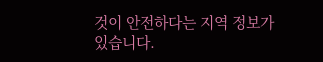것이 안전하다는 지역 정보가 있습니다.